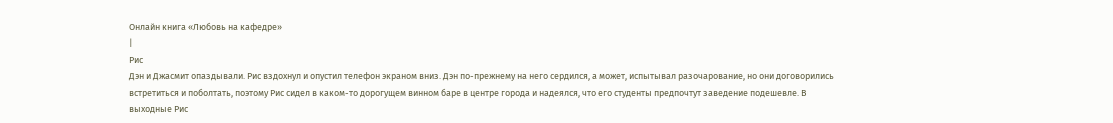Онлайн книга «Любовь на кафедре»
|
Рис
Дэн и Джасмит опаздывали. Рис вздохнул и опустил телефон экраном вниз. Дэн по-прежнему на него сердился, а может, испытывал разочарование, но они договорились встретиться и поболтать, поэтому Рис сидел в каком-то дорогущем винном баре в центре города и надеялся, что его студенты предпочтут заведение подешевле. В выходные Рис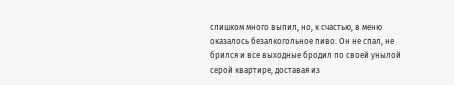слишком много выпил, но, к счастью, в меню оказалось безалкогольное пиво. Он не спал, не брился и все выходные бродил по своей унылой серой квартире, доставая из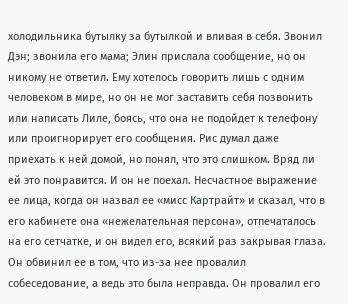холодильника бутылку за бутылкой и вливая в себя. Звонил Дэн; звонила его мама; Элин прислала сообщение, но он никому не ответил. Ему хотелось говорить лишь с одним человеком в мире, но он не мог заставить себя позвонить или написать Лиле, боясь, что она не подойдет к телефону или проигнорирует его сообщения. Рис думал даже приехать к ней домой, но понял, что это слишком. Вряд ли ей это понравится. И он не поехал. Несчастное выражение ее лица, когда он назвал ее «мисс Картрайт» и сказал, что в его кабинете она «нежелательная персона», отпечаталось на его сетчатке, и он видел его, всякий раз закрывая глаза. Он обвинил ее в том, что из-за нее провалил собеседование, а ведь это была неправда. Он провалил его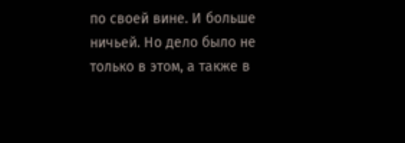по своей вине. И больше ничьей. Но дело было не только в этом, а также в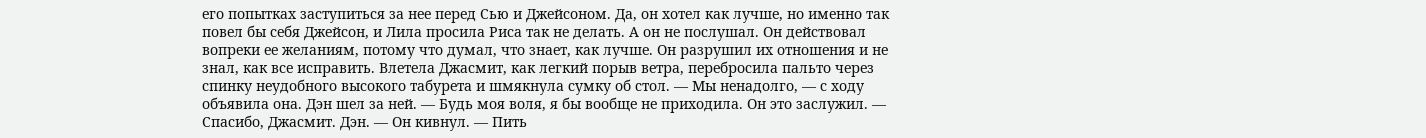его попытках заступиться за нее перед Сью и Джейсоном. Да, он хотел как лучше, но именно так повел бы себя Джейсон, и Лила просила Риса так не делать. А он не послушал. Он действовал вопреки ее желаниям, потому что думал, что знает, как лучше. Он разрушил их отношения и не знал, как все исправить. Влетела Джасмит, как легкий порыв ветра, перебросила пальто через спинку неудобного высокого табурета и шмякнула сумку об стол. — Мы ненадолго, — с ходу объявила она. Дэн шел за ней. — Будь моя воля, я бы вообще не приходила. Он это заслужил. — Спасибо, Джасмит. Дэн. — Он кивнул. — Пить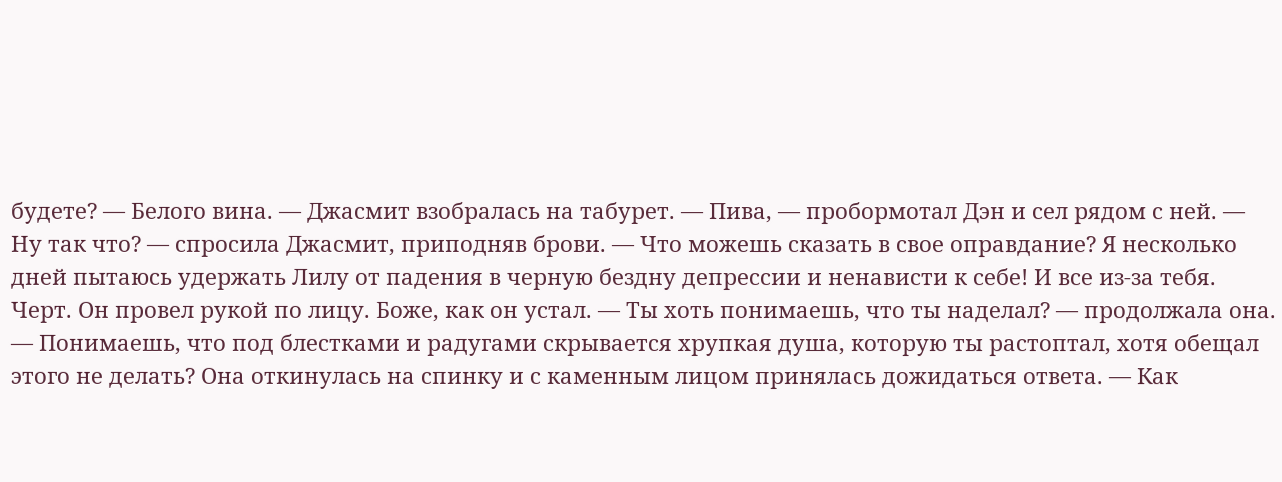будете? — Белого вина. — Джасмит взобралась на табурет. — Пива, — пробормотал Дэн и сел рядом с ней. — Ну так что? — спросила Джасмит, приподняв брови. — Что можешь сказать в свое оправдание? Я несколько дней пытаюсь удержать Лилу от падения в черную бездну депрессии и ненависти к себе! И все из-за тебя. Черт. Он провел рукой по лицу. Боже, как он устал. — Ты хоть понимаешь, что ты наделал? — продолжала она. — Понимаешь, что под блестками и радугами скрывается хрупкая душа, которую ты растоптал, хотя обещал этого не делать? Она откинулась на спинку и с каменным лицом принялась дожидаться ответа. — Как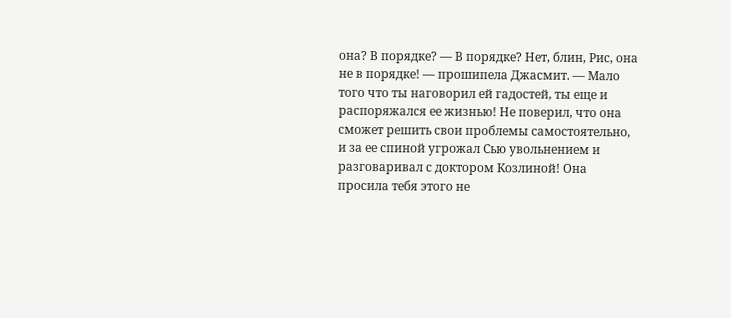она? В порядке? — В порядке? Нет, блин, Рис, она не в порядке! — прошипела Джасмит. — Мало того что ты наговорил ей гадостей, ты еще и распоряжался ее жизнью! Не поверил, что она сможет решить свои проблемы самостоятельно, и за ее спиной угрожал Сью увольнением и разговаривал с доктором Козлиной! Она просила тебя этого не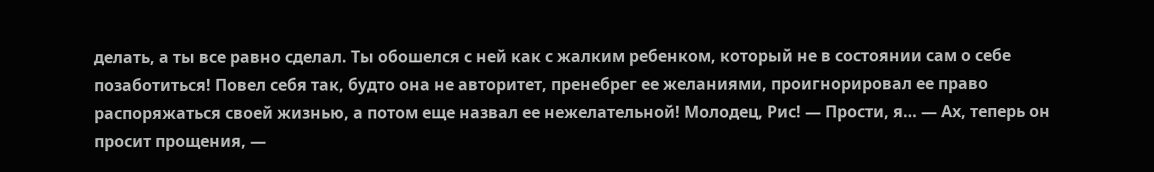делать, а ты все равно сделал. Ты обошелся с ней как с жалким ребенком, который не в состоянии сам о себе позаботиться! Повел себя так, будто она не авторитет, пренебрег ее желаниями, проигнорировал ее право распоряжаться своей жизнью, а потом еще назвал ее нежелательной! Молодец, Рис! — Прости, я… — Ах, теперь он просит прощения, —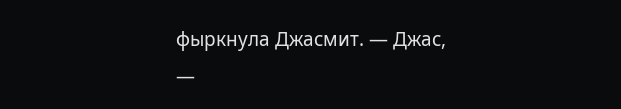фыркнула Джасмит. — Джас, —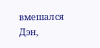вмешался Дэн,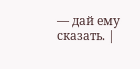— дай ему сказать. |